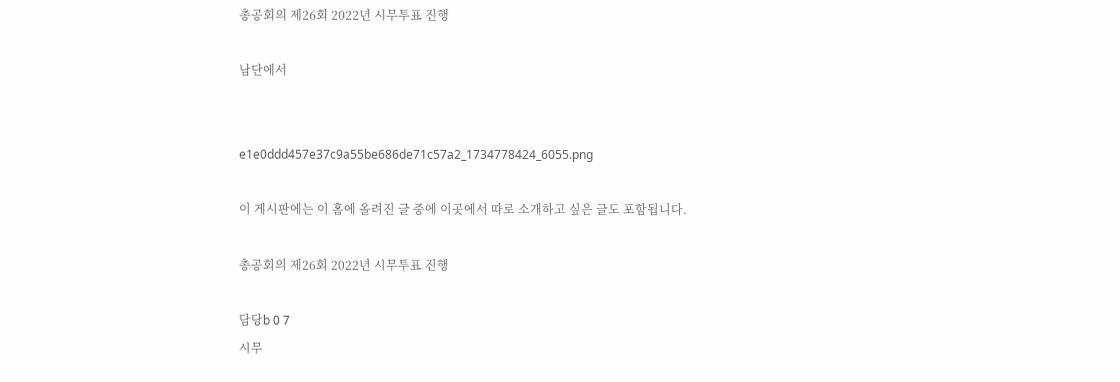총공회의 제26회 2022년 시무투표 진행

남단에서


e1e0ddd457e37c9a55be686de71c57a2_1734778424_6055.png

이 게시판에는 이 홈에 올려진 글 중에 이곳에서 따로 소개하고 싶은 글도 포함됩니다.

총공회의 제26회 2022년 시무투표 진행

담당b 0 7
시무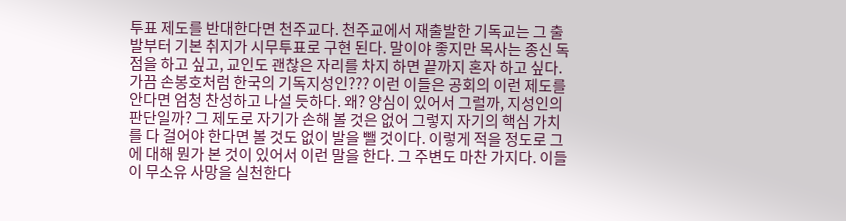투표 제도를 반대한다면 천주교다. 천주교에서 재출발한 기독교는 그 출발부터 기본 취지가 시무투표로 구현 된다. 말이야 좋지만 목사는 종신 독점을 하고 싶고, 교인도 괜찮은 자리를 차지 하면 끝까지 혼자 하고 싶다. 가끔 손봉호처럼 한국의 기독지성인??? 이런 이들은 공회의 이런 제도를 안다면 엄청 찬성하고 나설 듯하다. 왜? 양심이 있어서 그럴까, 지성인의 판단일까? 그 제도로 자기가 손해 볼 것은 없어 그렇지 자기의 핵심 가치를 다 걸어야 한다면 볼 것도 없이 발을 뺄 것이다. 이렇게 적을 정도로 그에 대해 뭔가 본 것이 있어서 이런 말을 한다. 그 주변도 마찬 가지다. 이들이 무소유 사망을 실천한다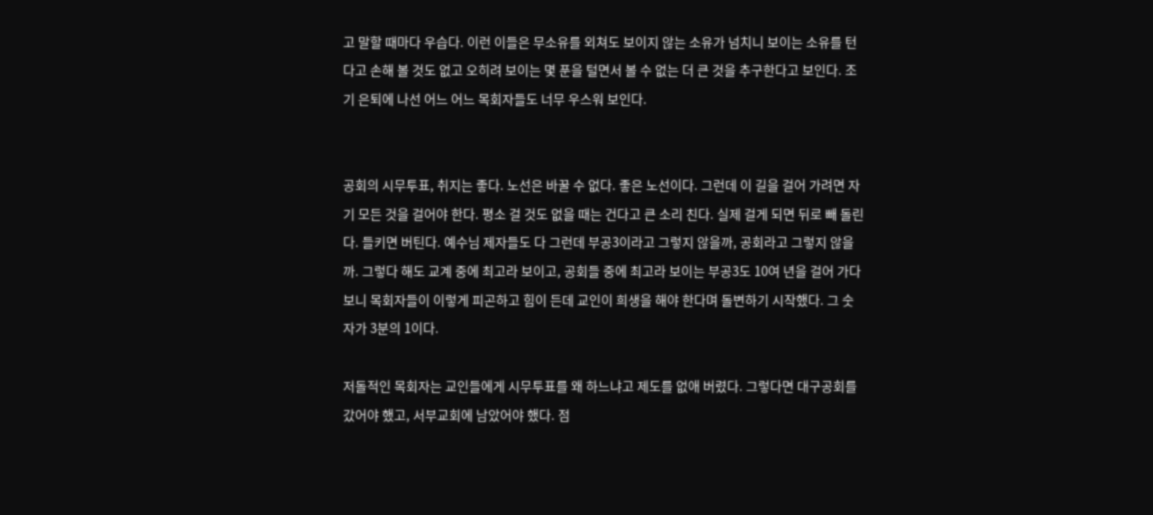고 말할 때마다 우습다. 이런 이들은 무소유를 외쳐도 보이지 않는 소유가 넘치니 보이는 소유를 턴다고 손해 볼 것도 없고 오히려 보이는 몇 푼을 털면서 볼 수 없는 더 큰 것을 추구한다고 보인다. 조기 은퇴에 나선 어느 어느 목회자들도 너무 우스워 보인다.


공회의 시무투표, 취지는 좋다. 노선은 바꿀 수 없다. 좋은 노선이다. 그런데 이 길을 걸어 가려면 자기 모든 것을 걸어야 한다. 평소 걸 것도 없을 때는 건다고 큰 소리 친다. 실제 걸게 되면 뒤로 빼 돌린다. 들키면 버틴다. 예수님 제자들도 다 그런데 부공3이라고 그렇지 않을까, 공회라고 그렇지 않을까. 그렇다 해도 교계 중에 최고라 보이고, 공회들 중에 최고라 보이는 부공3도 10여 년을 걸어 가다 보니 목회자들이 이렇게 피곤하고 힘이 든데 교인이 희생을 해야 한다며 돌변하기 시작했다. 그 숫자가 3분의 1이다.

저돌적인 목회자는 교인들에게 시무투표를 왜 하느냐고 제도를 없애 버렸다. 그렇다면 대구공회를 갔어야 했고, 서부교회에 남았어야 했다. 점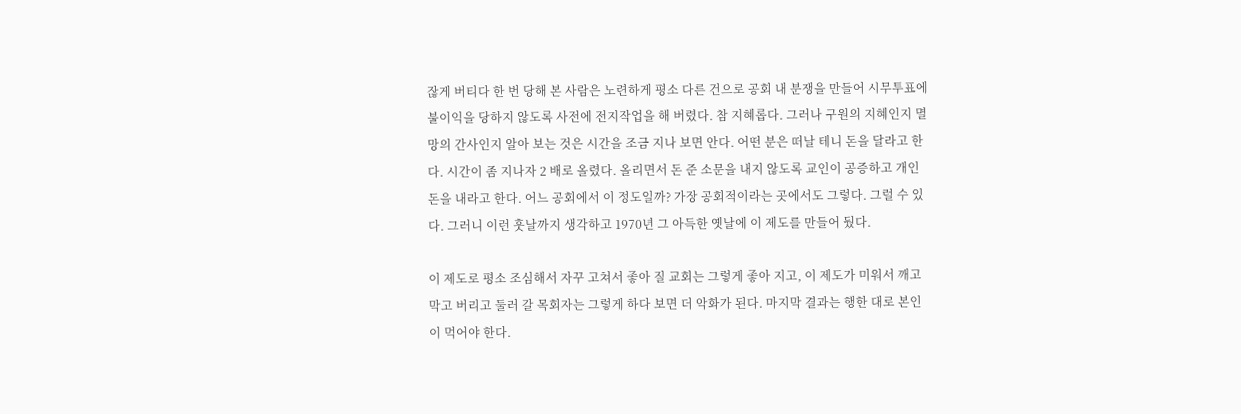잖게 버티다 한 번 당해 본 사람은 노련하게 평소 다른 건으로 공회 내 분쟁을 만들어 시무투표에 불이익을 당하지 않도록 사전에 전지작업을 해 버렸다. 참 지혜롭다. 그러나 구원의 지혜인지 멸망의 간사인지 알아 보는 것은 시간을 조금 지나 보면 안다. 어떤 분은 떠날 테니 돈을 달라고 한다. 시간이 좀 지나자 2 배로 올렸다. 올리면서 돈 준 소문을 내지 않도록 교인이 공증하고 개인 돈을 내라고 한다. 어느 공회에서 이 정도일까? 가장 공회적이라는 곳에서도 그렇다. 그럴 수 있다. 그러니 이런 훗날까지 생각하고 1970년 그 아득한 옛날에 이 제도를 만들어 뒀다.

이 제도로 평소 조심해서 자꾸 고쳐서 좋아 질 교회는 그렇게 좋아 지고, 이 제도가 미워서 깨고 막고 버리고 둘러 갈 목회자는 그렇게 하다 보면 더 악화가 된다. 마지막 결과는 행한 대로 본인이 먹어야 한다.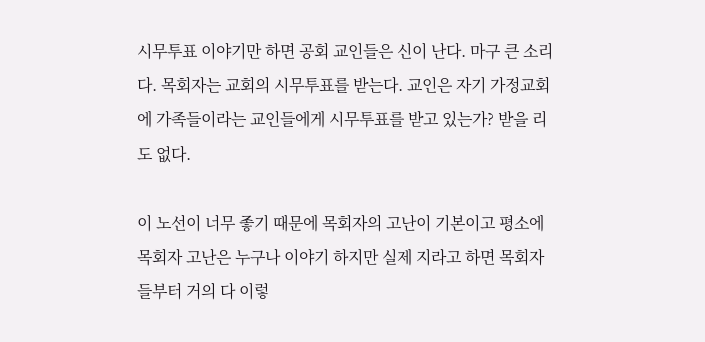시무투표 이야기만 하면 공회 교인들은 신이 난다. 마구 큰 소리다. 목회자는 교회의 시무투표를 받는다. 교인은 자기 가정교회에 가족들이라는 교인들에게 시무투표를 받고 있는가? 받을 리도 없다.

이 노선이 너무 좋기 때문에 목회자의 고난이 기본이고 평소에 목회자 고난은 누구나 이야기 하지만 실제 지라고 하면 목회자들부터 거의 다 이렇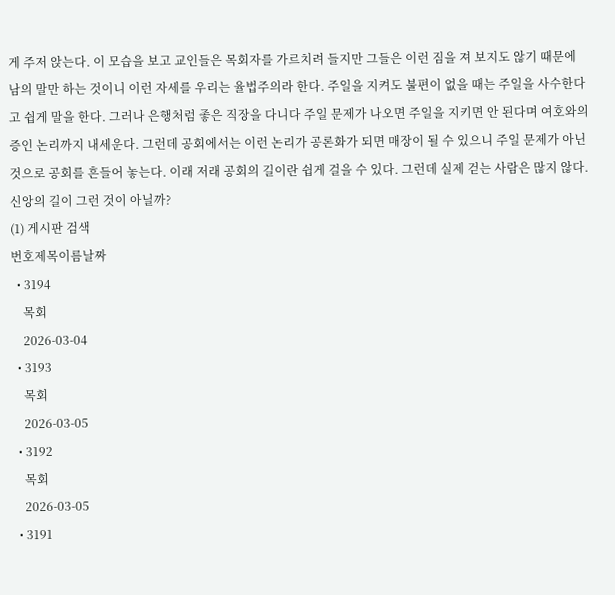게 주저 앉는다. 이 모습을 보고 교인들은 목회자를 가르치려 들지만 그들은 이런 짐을 져 보지도 않기 때문에 남의 말만 하는 것이니 이런 자세를 우리는 율법주의라 한다. 주일을 지켜도 불편이 없을 때는 주일을 사수한다고 쉽게 말을 한다. 그러나 은행처럼 좋은 직장을 다니다 주일 문제가 나오면 주일을 지키면 안 된다며 여호와의증인 논리까지 내세운다. 그런데 공회에서는 이런 논리가 공론화가 되면 매장이 될 수 있으니 주일 문제가 아닌 것으로 공회를 흔들어 놓는다. 이래 저래 공회의 길이란 쉽게 걸을 수 있다. 그런데 실제 걷는 사람은 많지 않다. 신앙의 길이 그런 것이 아닐까?
(1) 게시판 검색
번호제목이름날짜
  • 3194
    목회
    2026-03-04
  • 3193
    목회
    2026-03-05
  • 3192
    목회
    2026-03-05
  • 3191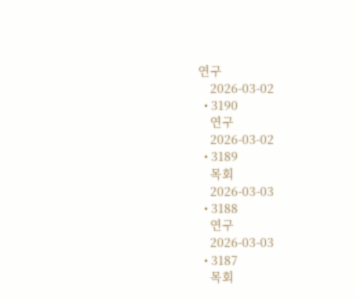연구
    2026-03-02
  • 3190
    연구
    2026-03-02
  • 3189
    목회
    2026-03-03
  • 3188
    연구
    2026-03-03
  • 3187
    목회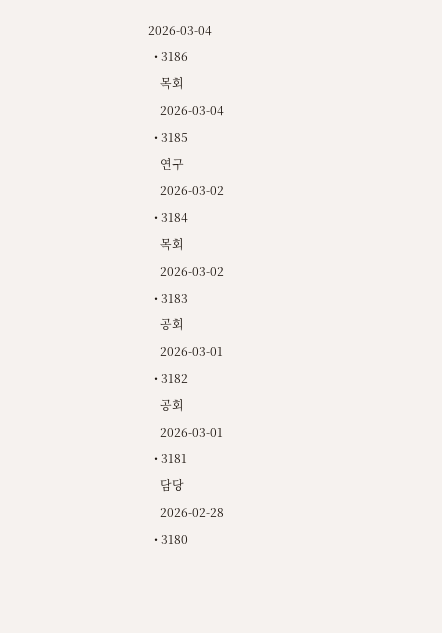2026-03-04
  • 3186
    목회
    2026-03-04
  • 3185
    연구
    2026-03-02
  • 3184
    목회
    2026-03-02
  • 3183
    공회
    2026-03-01
  • 3182
    공회
    2026-03-01
  • 3181
    담당
    2026-02-28
  • 3180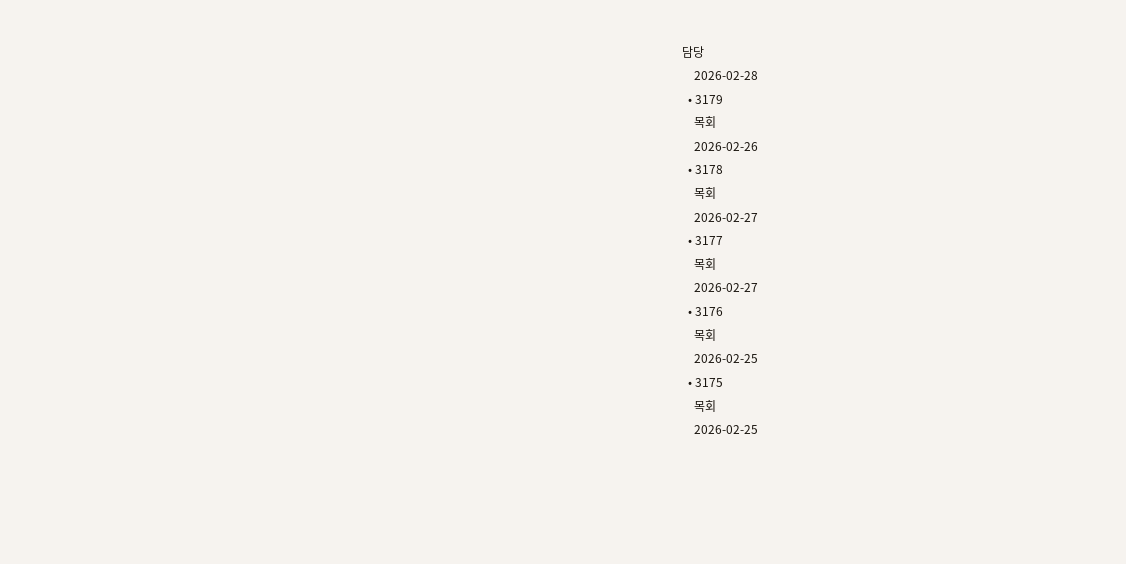담당
    2026-02-28
  • 3179
    목회
    2026-02-26
  • 3178
    목회
    2026-02-27
  • 3177
    목회
    2026-02-27
  • 3176
    목회
    2026-02-25
  • 3175
    목회
    2026-02-25